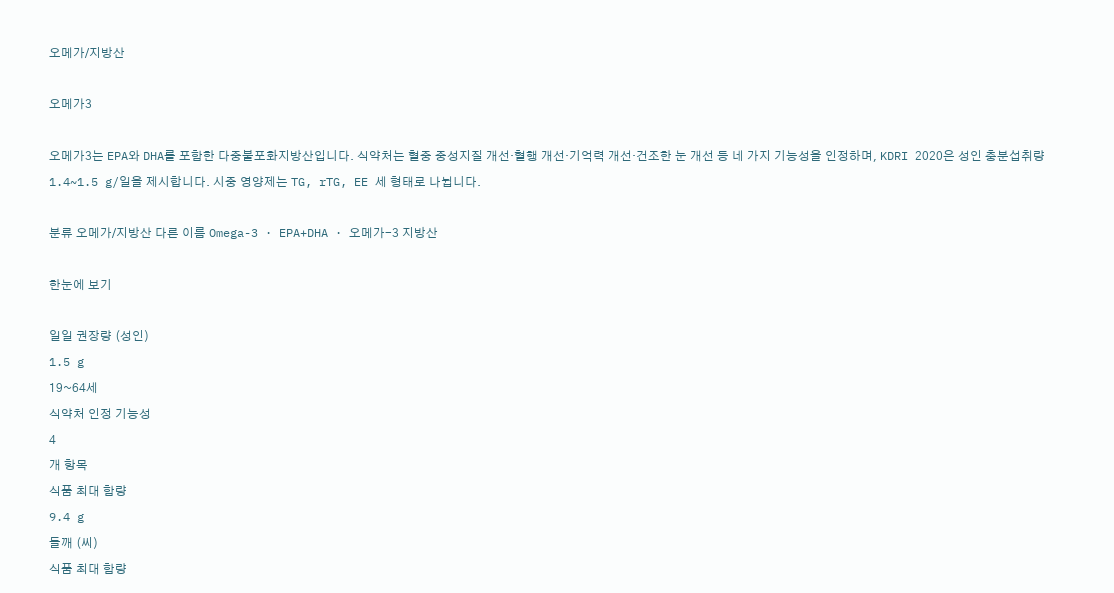오메가/지방산

오메가3

오메가3는 EPA와 DHA를 포함한 다중불포화지방산입니다. 식약처는 혈중 중성지질 개선·혈행 개선·기억력 개선·건조한 눈 개선 등 네 가지 기능성을 인정하며, KDRI 2020은 성인 충분섭취량 1.4~1.5 g/일을 제시합니다. 시중 영양제는 TG, rTG, EE 세 형태로 나뉩니다.

분류 오메가/지방산 다른 이름 Omega-3 · EPA+DHA · 오메가-3 지방산

한눈에 보기

일일 권장량 (성인)
1.5 g
19~64세
식약처 인정 기능성
4
개 항목
식품 최대 함량
9.4 g
들깨 (씨)
식품 최대 함량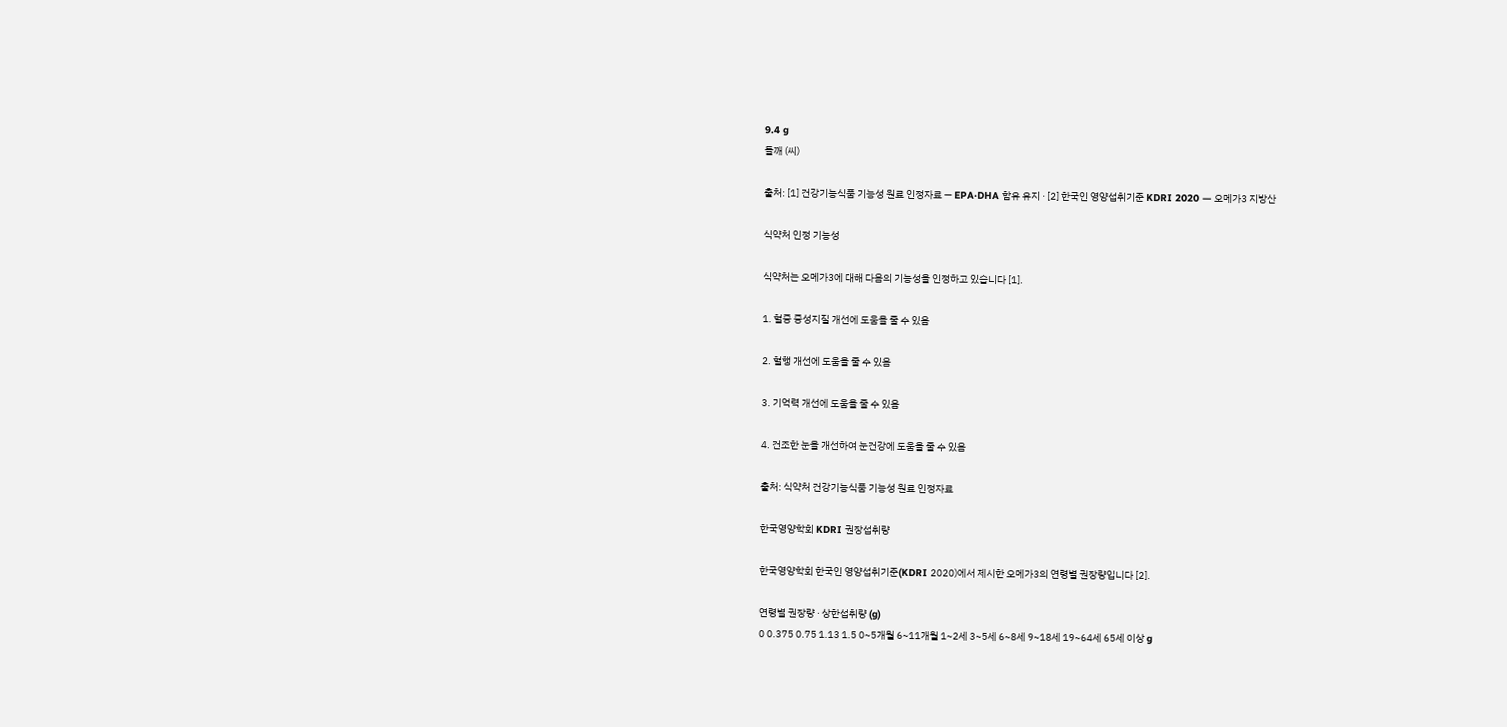9.4 g
들깨 (씨)

출처: [1] 건강기능식품 기능성 원료 인정자료 — EPA·DHA 함유 유지 · [2] 한국인 영양섭취기준 KDRI 2020 — 오메가3 지방산

식약처 인정 기능성

식약처는 오메가3에 대해 다음의 기능성을 인정하고 있습니다 [1].

1. 혈중 중성지질 개선에 도움을 줄 수 있음

2. 혈행 개선에 도움을 줄 수 있음

3. 기억력 개선에 도움을 줄 수 있음

4. 건조한 눈을 개선하여 눈건강에 도움을 줄 수 있음

출처: 식약처 건강기능식품 기능성 원료 인정자료

한국영양학회 KDRI 권장섭취량

한국영양학회 한국인 영양섭취기준(KDRI 2020)에서 제시한 오메가3의 연령별 권장량입니다 [2].

연령별 권장량 · 상한섭취량 (g)
0 0.375 0.75 1.13 1.5 0~5개월 6~11개월 1~2세 3~5세 6~8세 9~18세 19~64세 65세 이상 g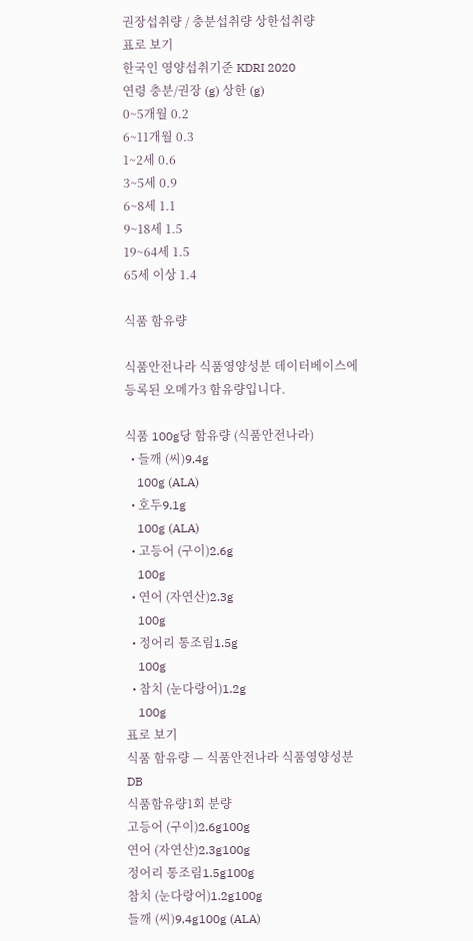권장섭취량 / 충분섭취량 상한섭취량
표로 보기
한국인 영양섭취기준 KDRI 2020
연령 충분/권장 (g) 상한 (g)
0~5개월 0.2
6~11개월 0.3
1~2세 0.6
3~5세 0.9
6~8세 1.1
9~18세 1.5
19~64세 1.5
65세 이상 1.4

식품 함유량

식품안전나라 식품영양성분 데이터베이스에 등록된 오메가3 함유량입니다.

식품 100g당 함유량 (식품안전나라)
  • 들깨 (씨)9.4g
    100g (ALA)
  • 호두9.1g
    100g (ALA)
  • 고등어 (구이)2.6g
    100g
  • 연어 (자연산)2.3g
    100g
  • 정어리 통조림1.5g
    100g
  • 참치 (눈다랑어)1.2g
    100g
표로 보기
식품 함유량 — 식품안전나라 식품영양성분 DB
식품함유량1회 분량
고등어 (구이)2.6g100g
연어 (자연산)2.3g100g
정어리 통조림1.5g100g
참치 (눈다랑어)1.2g100g
들깨 (씨)9.4g100g (ALA)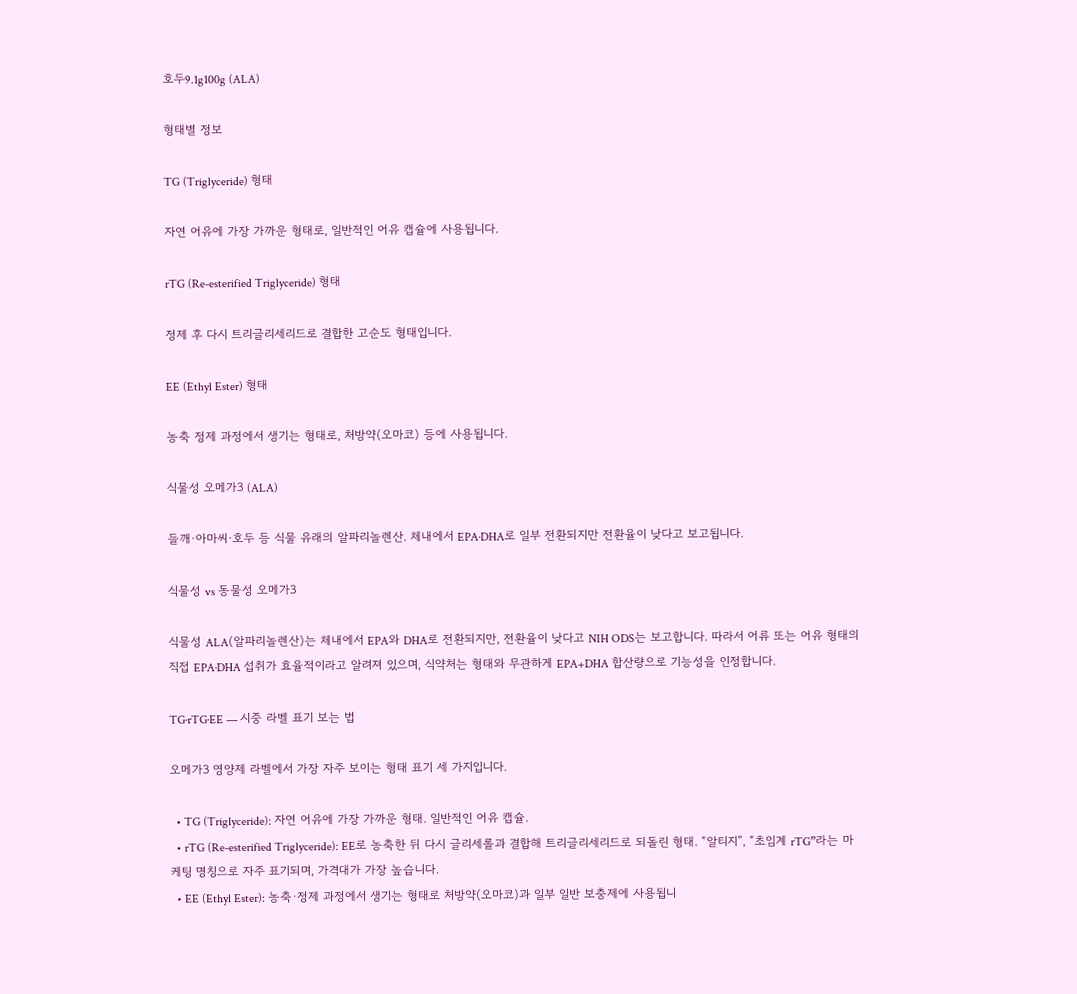호두9.1g100g (ALA)

형태별 정보

TG (Triglyceride) 형태

자연 어유에 가장 가까운 형태로, 일반적인 어유 캡슐에 사용됩니다.

rTG (Re-esterified Triglyceride) 형태

정제 후 다시 트리글리세리드로 결합한 고순도 형태입니다.

EE (Ethyl Ester) 형태

농축 정제 과정에서 생기는 형태로, 처방약(오마코) 등에 사용됩니다.

식물성 오메가3 (ALA)

들깨·아마씨·호두 등 식물 유래의 알파리놀렌산. 체내에서 EPA·DHA로 일부 전환되지만 전환율이 낮다고 보고됩니다.

식물성 vs 동물성 오메가3

식물성 ALA(알파리놀렌산)는 체내에서 EPA와 DHA로 전환되지만, 전환율이 낮다고 NIH ODS는 보고합니다. 따라서 어류 또는 어유 형태의 직접 EPA·DHA 섭취가 효율적이라고 알려져 있으며, 식약처는 형태와 무관하게 EPA+DHA 합산량으로 기능성을 인정합니다.

TG·rTG·EE — 시중 라벨 표기 보는 법

오메가3 영양제 라벨에서 가장 자주 보이는 형태 표기 세 가지입니다.

  • TG (Triglyceride): 자연 어유에 가장 가까운 형태. 일반적인 어유 캡슐.
  • rTG (Re-esterified Triglyceride): EE로 농축한 뒤 다시 글리세롤과 결합해 트리글리세리드로 되돌린 형태. “알티지”, “초임계 rTG”라는 마케팅 명칭으로 자주 표기되며, 가격대가 가장 높습니다.
  • EE (Ethyl Ester): 농축·정제 과정에서 생기는 형태로 처방약(오마코)과 일부 일반 보충제에 사용됩니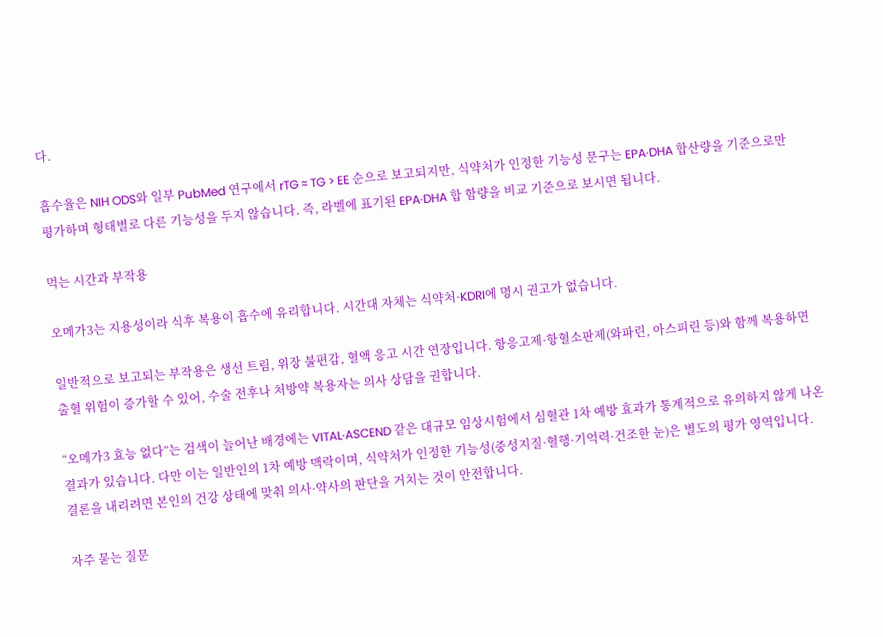다.

흡수율은 NIH ODS와 일부 PubMed 연구에서 rTG ≈ TG > EE 순으로 보고되지만, 식약처가 인정한 기능성 문구는 EPA·DHA 합산량을 기준으로만 평가하며 형태별로 다른 기능성을 두지 않습니다. 즉, 라벨에 표기된 EPA·DHA 합 함량을 비교 기준으로 보시면 됩니다.

먹는 시간과 부작용

오메가3는 지용성이라 식후 복용이 흡수에 유리합니다. 시간대 자체는 식약처·KDRI에 명시 권고가 없습니다.

일반적으로 보고되는 부작용은 생선 트림, 위장 불편감, 혈액 응고 시간 연장입니다. 항응고제·항혈소판제(와파린, 아스피린 등)와 함께 복용하면 출혈 위험이 증가할 수 있어, 수술 전후나 처방약 복용자는 의사 상담을 권합니다.

“오메가3 효능 없다”는 검색이 늘어난 배경에는 VITAL·ASCEND 같은 대규모 임상시험에서 심혈관 1차 예방 효과가 통계적으로 유의하지 않게 나온 결과가 있습니다. 다만 이는 일반인의 1차 예방 맥락이며, 식약처가 인정한 기능성(중성지질·혈행·기억력·건조한 눈)은 별도의 평가 영역입니다. 결론을 내리려면 본인의 건강 상태에 맞춰 의사·약사의 판단을 거치는 것이 안전합니다.

자주 묻는 질문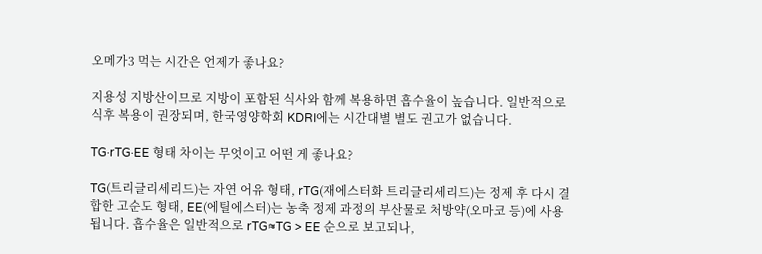오메가3 먹는 시간은 언제가 좋나요?

지용성 지방산이므로 지방이 포함된 식사와 함께 복용하면 흡수율이 높습니다. 일반적으로 식후 복용이 권장되며, 한국영양학회 KDRI에는 시간대별 별도 권고가 없습니다.

TG·rTG·EE 형태 차이는 무엇이고 어떤 게 좋나요?

TG(트리글리세리드)는 자연 어유 형태, rTG(재에스터화 트리글리세리드)는 정제 후 다시 결합한 고순도 형태, EE(에틸에스터)는 농축 정제 과정의 부산물로 처방약(오마코 등)에 사용됩니다. 흡수율은 일반적으로 rTG≈TG > EE 순으로 보고되나,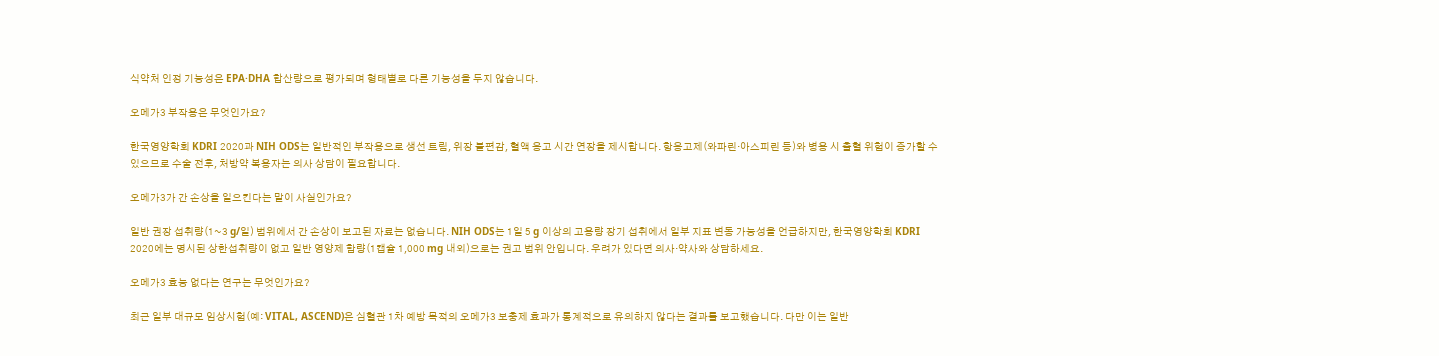식약처 인정 기능성은 EPA·DHA 합산량으로 평가되며 형태별로 다른 기능성을 두지 않습니다.

오메가3 부작용은 무엇인가요?

한국영양학회 KDRI 2020과 NIH ODS는 일반적인 부작용으로 생선 트림, 위장 불편감, 혈액 응고 시간 연장을 제시합니다. 항응고제(와파린·아스피린 등)와 병용 시 출혈 위험이 증가할 수 있으므로 수술 전후, 처방약 복용자는 의사 상담이 필요합니다.

오메가3가 간 손상을 일으킨다는 말이 사실인가요?

일반 권장 섭취량(1~3 g/일) 범위에서 간 손상이 보고된 자료는 없습니다. NIH ODS는 1일 5 g 이상의 고용량 장기 섭취에서 일부 지표 변동 가능성을 언급하지만, 한국영양학회 KDRI 2020에는 명시된 상한섭취량이 없고 일반 영양제 함량(1캡슐 1,000 mg 내외)으로는 권고 범위 안입니다. 우려가 있다면 의사·약사와 상담하세요.

오메가3 효능 없다는 연구는 무엇인가요?

최근 일부 대규모 임상시험(예: VITAL, ASCEND)은 심혈관 1차 예방 목적의 오메가3 보충제 효과가 통계적으로 유의하지 않다는 결과를 보고했습니다. 다만 이는 일반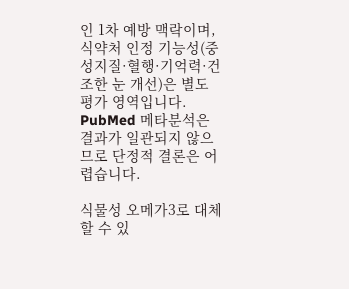인 1차 예방 맥락이며, 식약처 인정 기능성(중성지질·혈행·기억력·건조한 눈 개선)은 별도 평가 영역입니다. PubMed 메타분석은 결과가 일관되지 않으므로 단정적 결론은 어렵습니다.

식물성 오메가3로 대체할 수 있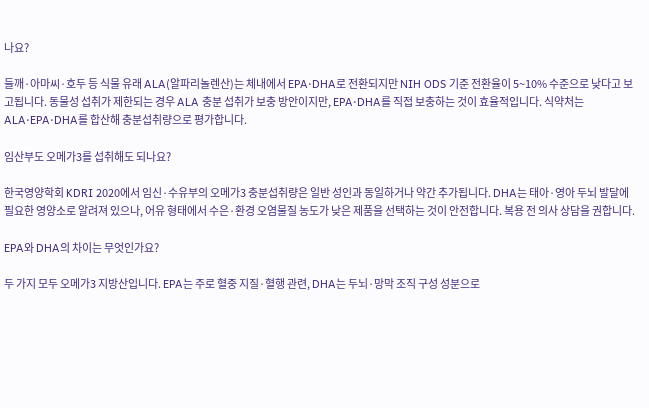나요?

들깨·아마씨·호두 등 식물 유래 ALA(알파리놀렌산)는 체내에서 EPA·DHA로 전환되지만 NIH ODS 기준 전환율이 5~10% 수준으로 낮다고 보고됩니다. 동물성 섭취가 제한되는 경우 ALA 충분 섭취가 보충 방안이지만, EPA·DHA를 직접 보충하는 것이 효율적입니다. 식약처는 ALA·EPA·DHA를 합산해 충분섭취량으로 평가합니다.

임산부도 오메가3를 섭취해도 되나요?

한국영양학회 KDRI 2020에서 임신·수유부의 오메가3 충분섭취량은 일반 성인과 동일하거나 약간 추가됩니다. DHA는 태아·영아 두뇌 발달에 필요한 영양소로 알려져 있으나, 어유 형태에서 수은·환경 오염물질 농도가 낮은 제품을 선택하는 것이 안전합니다. 복용 전 의사 상담을 권합니다.

EPA와 DHA의 차이는 무엇인가요?

두 가지 모두 오메가3 지방산입니다. EPA는 주로 혈중 지질·혈행 관련, DHA는 두뇌·망막 조직 구성 성분으로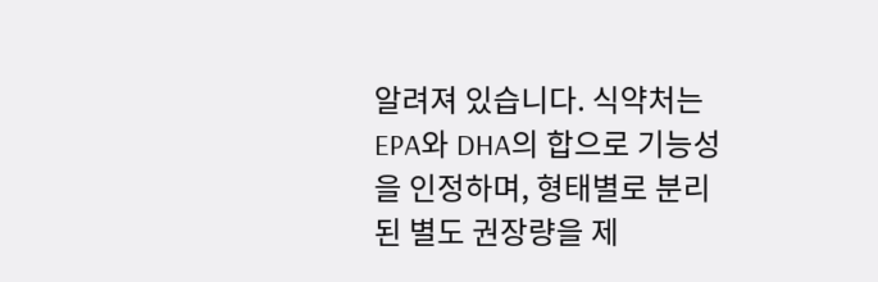알려져 있습니다. 식약처는 EPA와 DHA의 합으로 기능성을 인정하며, 형태별로 분리된 별도 권장량을 제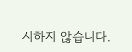시하지 않습니다.